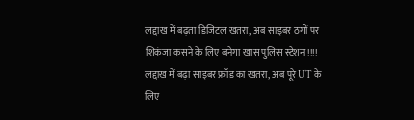लद्दाख में बढ़ता डिजिटल खतरा, अब साइबर ठगों पर शिकंजा कसने के लिए बनेगा खास पुलिस स्टेशन!!!!
लद्दाख में बढ़ा साइबर फ्रॉड का खतरा, अब पूरे UT के लिए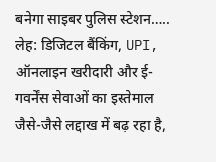बनेगा साइबर पुलिस स्टेशन…..
लेह: डिजिटल बैंकिंग, UPI, ऑनलाइन खरीदारी और ई-गवर्नेंस सेवाओं का इस्तेमाल जैसे-जैसे लद्दाख में बढ़ रहा है,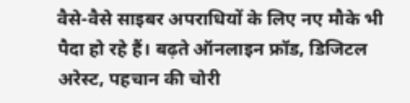वैसे-वैसे साइबर अपराधियों के लिए नए मौके भी पैदा हो रहे हैं। बढ़ते ऑनलाइन फ्रॉड, डिजिटल अरेस्ट, पहचान की चोरी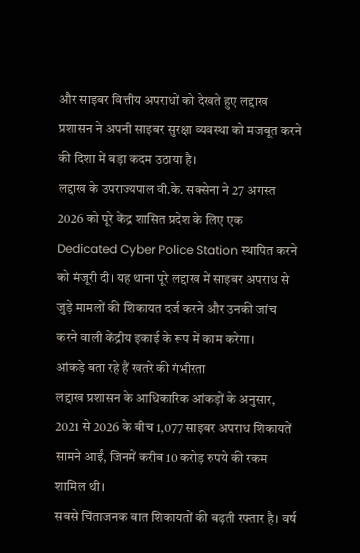और साइबर वित्तीय अपराधों को देखते हुए लद्दाख प्रशासन ने अपनी साइबर सुरक्षा व्यवस्था को मजबूत करने की दिशा में बड़ा कदम उठाया है।
लद्दाख के उपराज्यपाल वी.के. सक्सेना ने 27 अगस्त 2026 को पूरे केंद्र शासित प्रदेश के लिए एक Dedicated Cyber Police Station स्थापित करने को मंजूरी दी। यह थाना पूरे लद्दाख में साइबर अपराध से जुड़े मामलों की शिकायत दर्ज करने और उनकी जांच करने वाली केंद्रीय इकाई के रूप में काम करेगा।
आंकड़े बता रहे हैं खतरे की गंभीरता
लद्दाख प्रशासन के आधिकारिक आंकड़ों के अनुसार, 2021 से 2026 के बीच 1,077 साइबर अपराध शिकायतें सामने आईं, जिनमें करीब 10 करोड़ रुपये की रकम शामिल थी।
सबसे चिंताजनक बात शिकायतों की बढ़ती रफ्तार है। वर्ष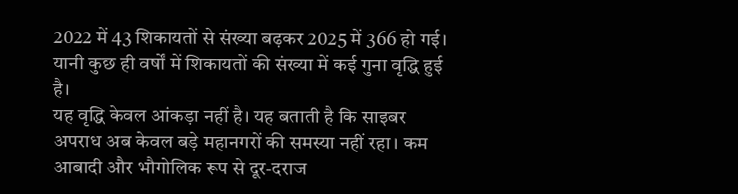2022 में 43 शिकायतों से संख्या बढ़कर 2025 में 366 हो गई। यानी कुछ ही वर्षों में शिकायतों की संख्या में कई गुना वृद्धि हुई है।
यह वृद्धि केवल आंकड़ा नहीं है। यह बताती है कि साइबर अपराध अब केवल बड़े महानगरों की समस्या नहीं रहा। कम आबादी और भौगोलिक रूप से दूर-दराज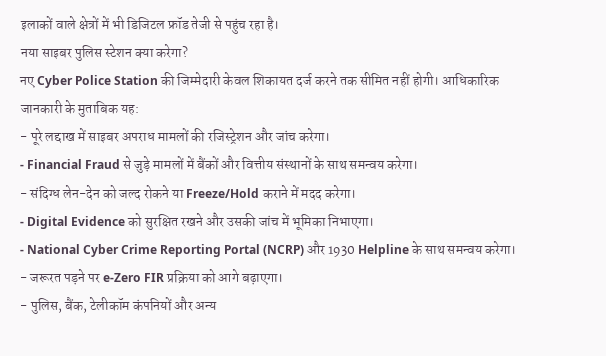इलाकों वाले क्षेत्रों में भी डिजिटल फ्रॉड तेजी से पहुंच रहा है।
नया साइबर पुलिस स्टेशन क्या करेगा?
नए Cyber Police Station की जिम्मेदारी केवल शिकायत दर्ज करने तक सीमित नहीं होगी। आधिकारिक जानकारी के मुताबिक यह:
- पूरे लद्दाख में साइबर अपराध मामलों की रजिस्ट्रेशन और जांच करेगा।
- Financial Fraud से जुड़े मामलों में बैंकों और वित्तीय संस्थानों के साथ समन्वय करेगा।
- संदिग्ध लेन-देन को जल्द रोकने या Freeze/Hold कराने में मदद करेगा।
- Digital Evidence को सुरक्षित रखने और उसकी जांच में भूमिका निभाएगा।
- National Cyber Crime Reporting Portal (NCRP) और 1930 Helpline के साथ समन्वय करेगा।
- जरूरत पड़ने पर e-Zero FIR प्रक्रिया को आगे बढ़ाएगा।
- पुलिस, बैंक, टेलीकॉम कंपनियों और अन्य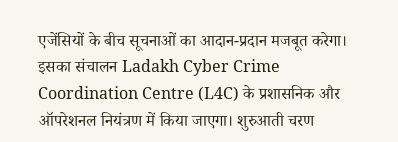एजेंसियों के बीच सूचनाओं का आदान-प्रदान मजबूत करेगा।
इसका संचालन Ladakh Cyber Crime Coordination Centre (L4C) के प्रशासनिक और ऑपरेशनल नियंत्रण में किया जाएगा। शुरुआती चरण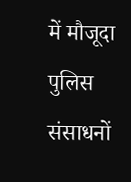में मौजूदा पुलिस संसाधनों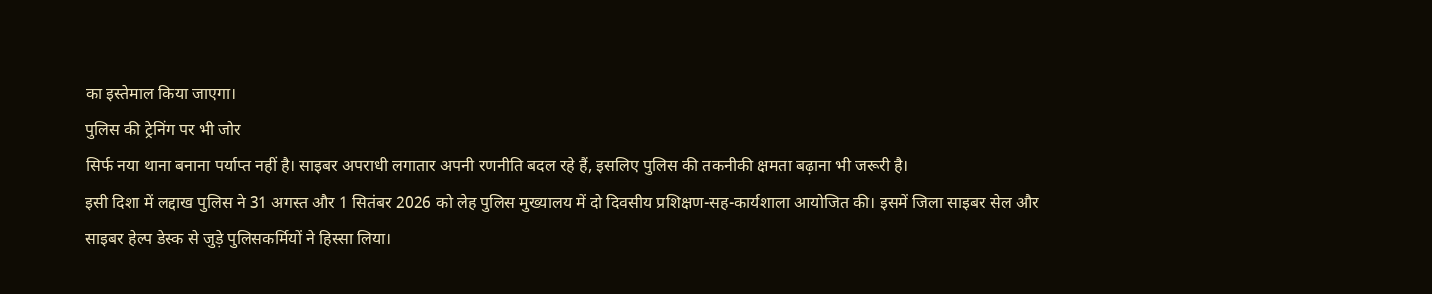का इस्तेमाल किया जाएगा।
पुलिस की ट्रेनिंग पर भी जोर
सिर्फ नया थाना बनाना पर्याप्त नहीं है। साइबर अपराधी लगातार अपनी रणनीति बदल रहे हैं, इसलिए पुलिस की तकनीकी क्षमता बढ़ाना भी जरूरी है।
इसी दिशा में लद्दाख पुलिस ने 31 अगस्त और 1 सितंबर 2026 को लेह पुलिस मुख्यालय में दो दिवसीय प्रशिक्षण-सह-कार्यशाला आयोजित की। इसमें जिला साइबर सेल और साइबर हेल्प डेस्क से जुड़े पुलिसकर्मियों ने हिस्सा लिया।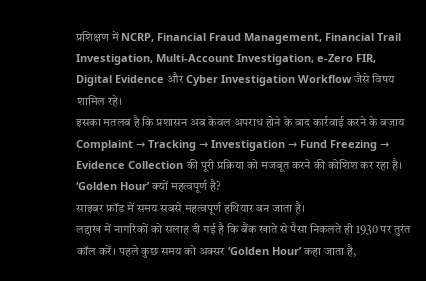प्रशिक्षण में NCRP, Financial Fraud Management, Financial Trail Investigation, Multi-Account Investigation, e-Zero FIR, Digital Evidence और Cyber Investigation Workflow जैसे विषय शामिल रहे।
इसका मतलब है कि प्रशासन अब केवल अपराध होने के बाद कार्रवाई करने के बजाय Complaint → Tracking → Investigation → Fund Freezing → Evidence Collection की पूरी प्रक्रिया को मजबूत करने की कोशिश कर रहा है।
‘Golden Hour’ क्यों महत्वपूर्ण है?
साइबर फ्रॉड में समय सबसे महत्वपूर्ण हथियार बन जाता है।
लद्दाख में नागरिकों को सलाह दी गई है कि बैंक खाते से पैसा निकलते ही 1930 पर तुरंत कॉल करें। पहले कुछ समय को अक्सर ‘Golden Hour’ कहा जाता है,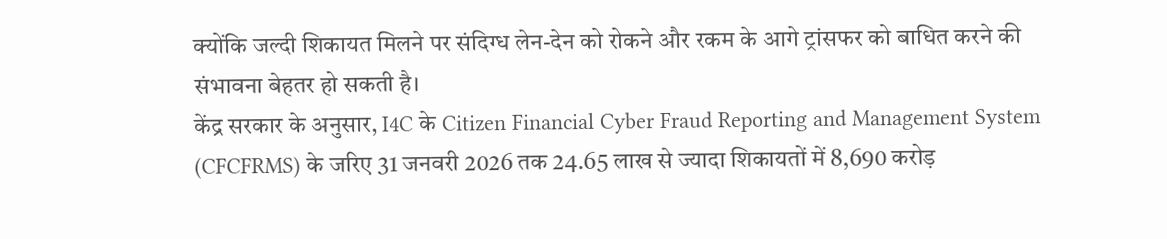क्योंकि जल्दी शिकायत मिलने पर संदिग्ध लेन-देन को रोकने और रकम के आगे ट्रांसफर को बाधित करने की संभावना बेहतर हो सकती है।
केंद्र सरकार के अनुसार, I4C के Citizen Financial Cyber Fraud Reporting and Management System (CFCFRMS) के जरिए 31 जनवरी 2026 तक 24.65 लाख से ज्यादा शिकायतों में 8,690 करोड़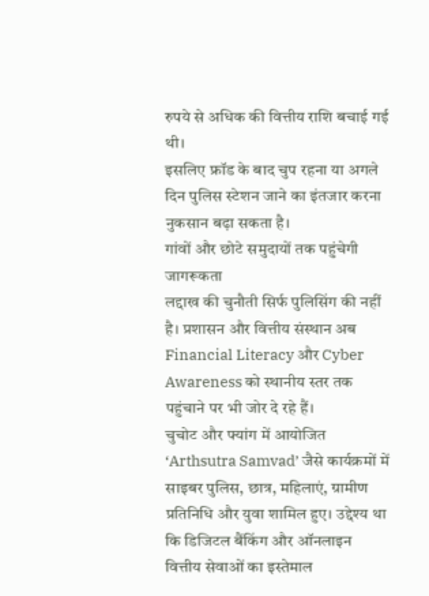रुपये से अधिक की वित्तीय राशि बचाई गई थी।
इसलिए फ्रॉड के बाद चुप रहना या अगले दिन पुलिस स्टेशन जाने का इंतजार करना नुकसान बढ़ा सकता है।
गांवों और छोटे समुदायों तक पहुंचेगी जागरूकता
लद्दाख की चुनौती सिर्फ पुलिसिंग की नहीं है। प्रशासन और वित्तीय संस्थान अब Financial Literacy और Cyber Awareness को स्थानीय स्तर तक पहुंचाने पर भी जोर दे रहे हैं।
चुचोट और फ्यांग में आयोजित ‘Arthsutra Samvad’ जैसे कार्यक्रमों में साइबर पुलिस, छात्र, महिलाएं, ग्रामीण प्रतिनिधि और युवा शामिल हुए। उद्देश्य था कि डिजिटल बैंकिंग और ऑनलाइन वित्तीय सेवाओं का इस्तेमाल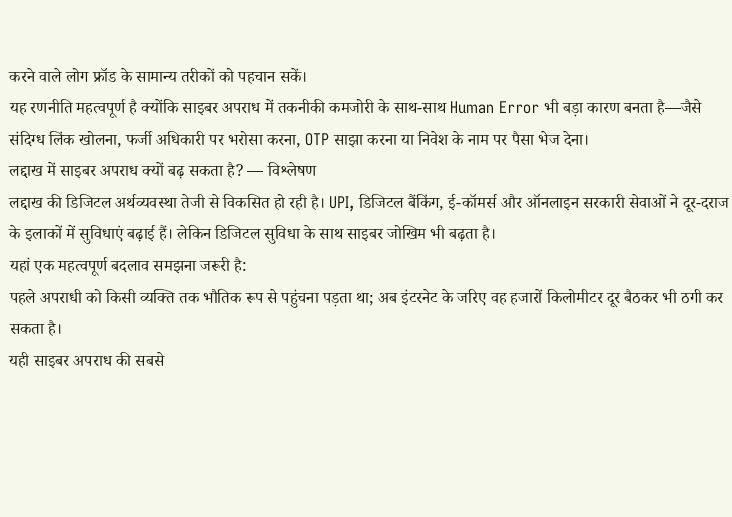करने वाले लोग फ्रॉड के सामान्य तरीकों को पहचान सकें।
यह रणनीति महत्वपूर्ण है क्योंकि साइबर अपराध में तकनीकी कमजोरी के साथ-साथ Human Error भी बड़ा कारण बनता है—जैसे संदिग्ध लिंक खोलना, फर्जी अधिकारी पर भरोसा करना, OTP साझा करना या निवेश के नाम पर पैसा भेज देना।
लद्दाख में साइबर अपराध क्यों बढ़ सकता है? — विश्लेषण
लद्दाख की डिजिटल अर्थव्यवस्था तेजी से विकसित हो रही है। UPI, डिजिटल बैंकिंग, ई-कॉमर्स और ऑनलाइन सरकारी सेवाओं ने दूर-दराज के इलाकों में सुविधाएं बढ़ाई हैं। लेकिन डिजिटल सुविधा के साथ साइबर जोखिम भी बढ़ता है।
यहां एक महत्वपूर्ण बदलाव समझना जरूरी है:
पहले अपराधी को किसी व्यक्ति तक भौतिक रूप से पहुंचना पड़ता था; अब इंटरनेट के जरिए वह हजारों किलोमीटर दूर बैठकर भी ठगी कर सकता है।
यही साइबर अपराध की सबसे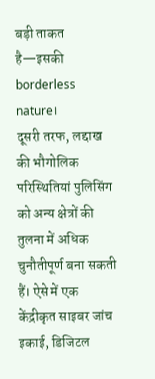बड़ी ताकत है—इसकी borderless nature।
दूसरी तरफ, लद्दाख की भौगोलिक परिस्थितियां पुलिसिंग को अन्य क्षेत्रों की तुलना में अधिक चुनौतीपूर्ण बना सकती हैं। ऐसे में एक केंद्रीकृत साइबर जांच इकाई, डिजिटल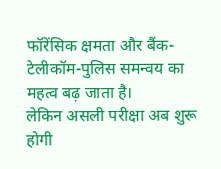फॉरेंसिक क्षमता और बैंक-टेलीकॉम-पुलिस समन्वय का महत्व बढ़ जाता है।
लेकिन असली परीक्षा अब शुरू होगी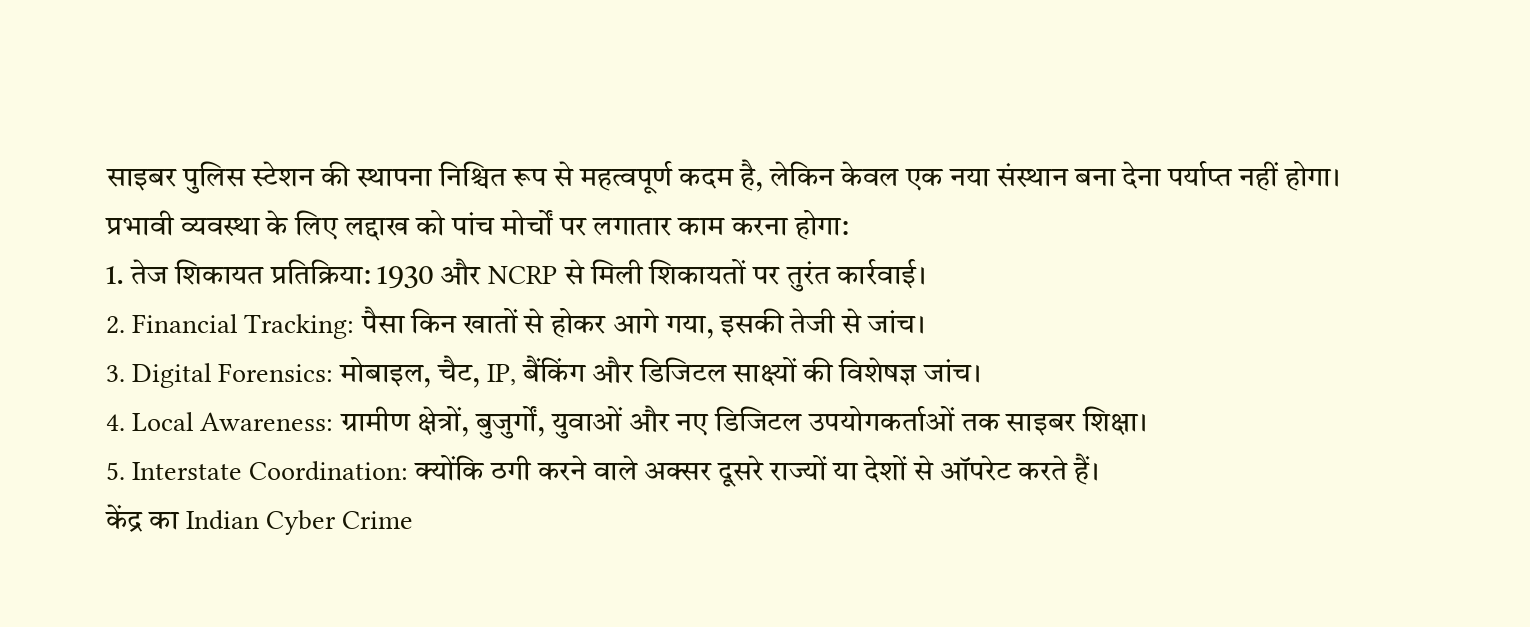साइबर पुलिस स्टेशन की स्थापना निश्चित रूप से महत्वपूर्ण कदम है, लेकिन केवल एक नया संस्थान बना देना पर्याप्त नहीं होगा।
प्रभावी व्यवस्था के लिए लद्दाख को पांच मोर्चों पर लगातार काम करना होगा:
1. तेज शिकायत प्रतिक्रिया: 1930 और NCRP से मिली शिकायतों पर तुरंत कार्रवाई।
2. Financial Tracking: पैसा किन खातों से होकर आगे गया, इसकी तेजी से जांच।
3. Digital Forensics: मोबाइल, चैट, IP, बैंकिंग और डिजिटल साक्ष्यों की विशेषज्ञ जांच।
4. Local Awareness: ग्रामीण क्षेत्रों, बुजुर्गों, युवाओं और नए डिजिटल उपयोगकर्ताओं तक साइबर शिक्षा।
5. Interstate Coordination: क्योंकि ठगी करने वाले अक्सर दूसरे राज्यों या देशों से ऑपरेट करते हैं।
केंद्र का Indian Cyber Crime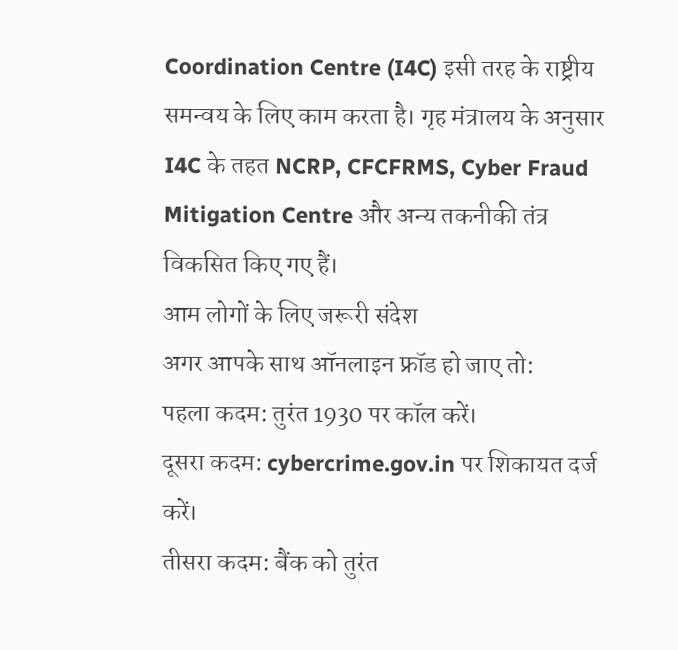Coordination Centre (I4C) इसी तरह के राष्ट्रीय समन्वय के लिए काम करता है। गृह मंत्रालय के अनुसार I4C के तहत NCRP, CFCFRMS, Cyber Fraud Mitigation Centre और अन्य तकनीकी तंत्र विकसित किए गए हैं।
आम लोगों के लिए जरूरी संदेश
अगर आपके साथ ऑनलाइन फ्रॉड हो जाए तो:
पहला कदम: तुरंत 1930 पर कॉल करें।
दूसरा कदम: cybercrime.gov.in पर शिकायत दर्ज करें।
तीसरा कदम: बैंक को तुरंत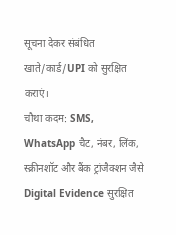सूचना देकर संबंधित खाते/कार्ड/UPI को सुरक्षित कराएं।
चौथा कदम: SMS, WhatsApp चैट, नंबर, लिंक, स्क्रीनशॉट और बैंक ट्रांजैक्शन जैसे Digital Evidence सुरक्षित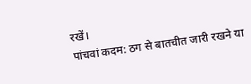रखें।
पांचवां कदम: ठग से बातचीत जारी रखने या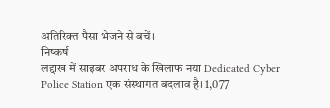अतिरिक्त पैसा भेजने से बचें।
निष्कर्ष
लद्दाख में साइबर अपराध के खिलाफ नया Dedicated Cyber Police Station एक संस्थागत बदलाव है। 1,077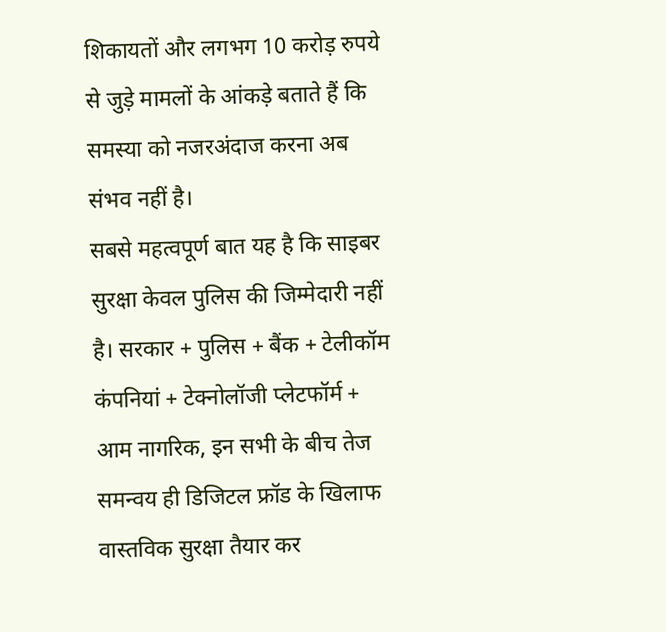शिकायतों और लगभग 10 करोड़ रुपये से जुड़े मामलों के आंकड़े बताते हैं कि समस्या को नजरअंदाज करना अब संभव नहीं है।
सबसे महत्वपूर्ण बात यह है कि साइबर सुरक्षा केवल पुलिस की जिम्मेदारी नहीं है। सरकार + पुलिस + बैंक + टेलीकॉम कंपनियां + टेक्नोलॉजी प्लेटफॉर्म + आम नागरिक, इन सभी के बीच तेज समन्वय ही डिजिटल फ्रॉड के खिलाफ वास्तविक सुरक्षा तैयार कर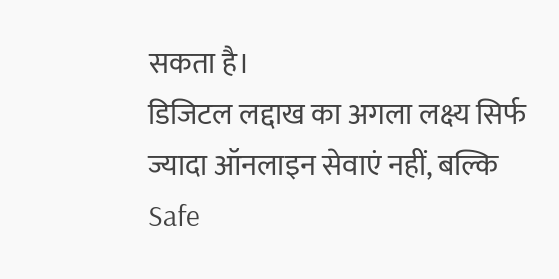सकता है।
डिजिटल लद्दाख का अगला लक्ष्य सिर्फ ज्यादा ऑनलाइन सेवाएं नहीं, बल्कि Safe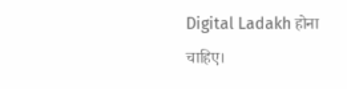Digital Ladakh होना चाहिए।